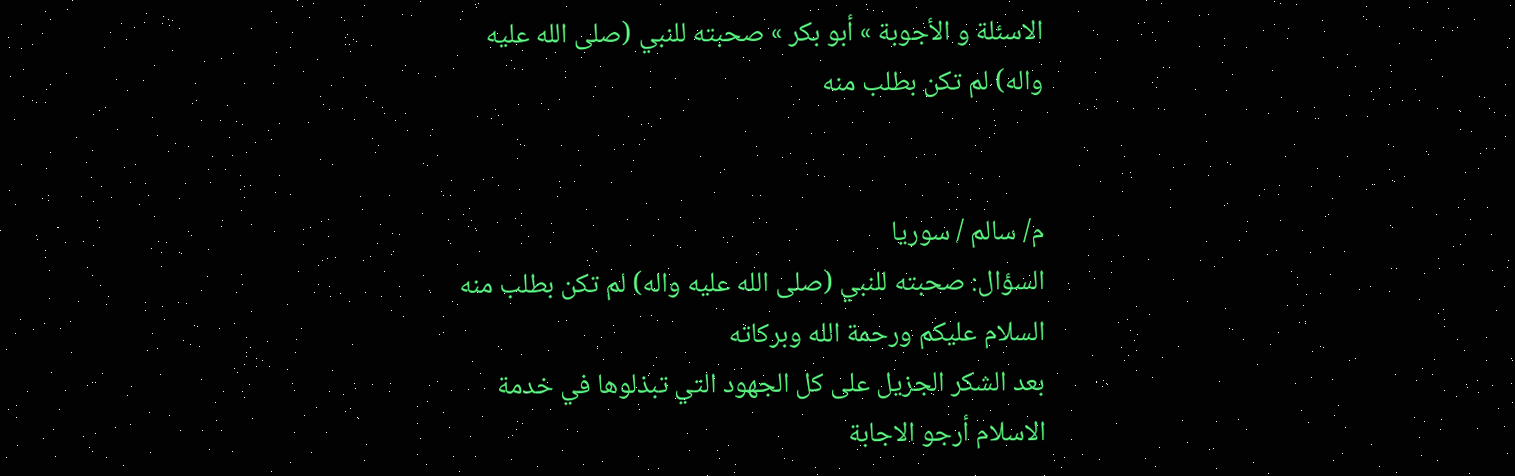الاسئلة و الأجوبة » أبو بكر » صحبته للنبي (صلى الله عليه واله) لم تكن بطلب منه


م/ سالم / سوريا
السؤال: صحبته للنبي (صلى الله عليه واله) لم تكن بطلب منه
السلام عليكم ورحمة الله وبركاته
بعد الشكر الجزيل على كل الجهود التي تبذلوها في خدمة الاسلام أرجو الاجابة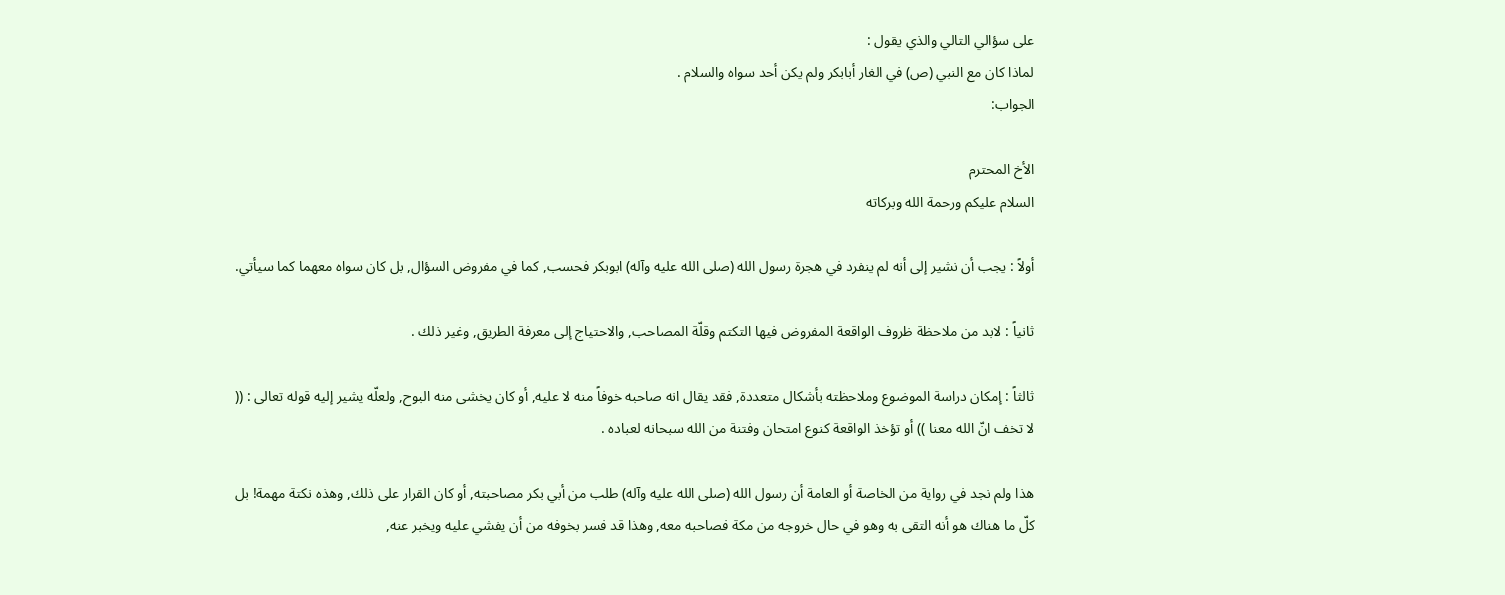على سؤالي التالي والذي يقول :
لماذا كان مع النبي (ص) في الغار أبابكر ولم يكن أحد سواه والسلام .
الجواب:

الأخ المحترم
السلام عليكم ورحمة الله وبركاته

أولاً : يجب أن نشير إلى أنه لم ينفرد في هجرة رسول الله (صلى الله عليه وآله) ابوبكر فحسب, كما في مفروض السؤال, بل كان سواه معهما كما سيأتي.

ثانياً : لابد من ملاحظة ظروف الواقعة المفروض فيها التكتم وقلّة المصاحب, والاحتياج إلى معرفة الطريق, وغير ذلك .

ثالثاً : إمكان دراسة الموضوع وملاحظته بأشكال متعددة, فقد يقال انه صاحبه خوفاً منه لا عليه, أو كان يخشى منه البوح, ولعلّه يشير إليه قوله تعالى : (( لا تخف انّ الله معنا )) أو تؤخذ الواقعة كنوع امتحان وفتنة من الله سبحانه لعباده .

هذا ولم نجد في رواية من الخاصة أو العامة أن رسول الله (صلى الله عليه وآله) طلب من أبي بكر مصاحبته, أو كان القرار على ذلك, وهذه نكتة مهمة! بل كلّ ما هناك هو أنه التقى به وهو في حال خروجه من مكة فصاحبه معه, وهذا قد فسر بخوفه من أن يفشي عليه ويخبر عنه,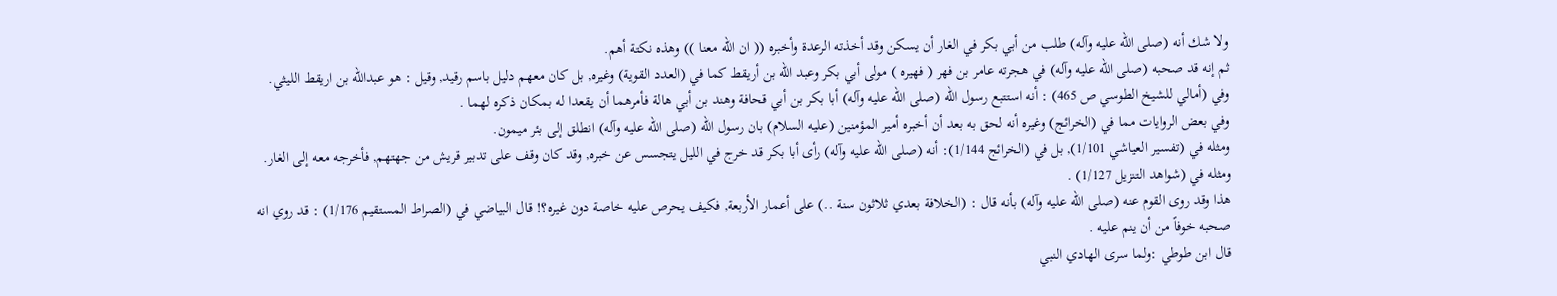ولا شك أنه (صلى الله عليه وآله) طلب من أبي بكر في الغار أن يسكن وقد أخذته الرعدة وأخبره (( ان الله معنا )) وهذه نكتة أهم.
ثم إنه قد صحبه (صلى الله عليه وآله) في هجرته عامر بن فهر ( فهيره ) مولى أبي بكر وعبد الله بن أريقط كما في (العدد القوية) وغيره, بل كان معهم دليل باسم رقيد, وقيل : هو عبدالله بن اريقط الليثي.
وفي (أمالي للشيخ الطوسي ص 465) : أنه استتبع رسول الله (صلى الله عليه وآله) أبا بكر بن أبي قحافة وهند بن أبي هالة فأمرهما أن يقعدا له بمكان ذكره لهما .
وفي بعض الروايات مما في (الخرائج) وغيره أنه لحق به بعد أن أخبره أمير المؤمنين (عليه السلام) بان رسول الله (صلى الله عليه وآله) انطلق إلى بئر ميمون.
ومثله في (تفسير العياشي 1/101), بل في (الخرائج 1/144): أنه (صلى الله عليه وآله) رأى أبا بكر قد خرج في الليل يتجسس عن خبره, وقد كان وقف على تدبير قريش من جهتهم, فأخرجه معه إلى الغار.
ومثله في (شواهد التنزيل 1/127) .
هذا وقد روى القوم عنه (صلى الله عليه وآله) بأنه قال : (الخلافة بعدي ثلاثون سنة ..) على أعمار الأربعة, فكيف يحرص عليه خاصة دون غيره؟! قال البياضي في (الصراط المستقيم 1/176) : قد روي انه صحبه خوفاً من أن ينم عليه .
قال ابن طوطي :ولما سرى الهادي النبي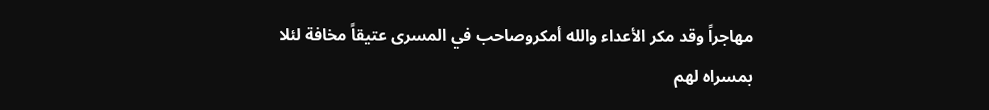مهاجراً وقد مكر الأعداء والله أمكروصاحب في المسرى عتيقاً مخافة لئلا بمسراه لهم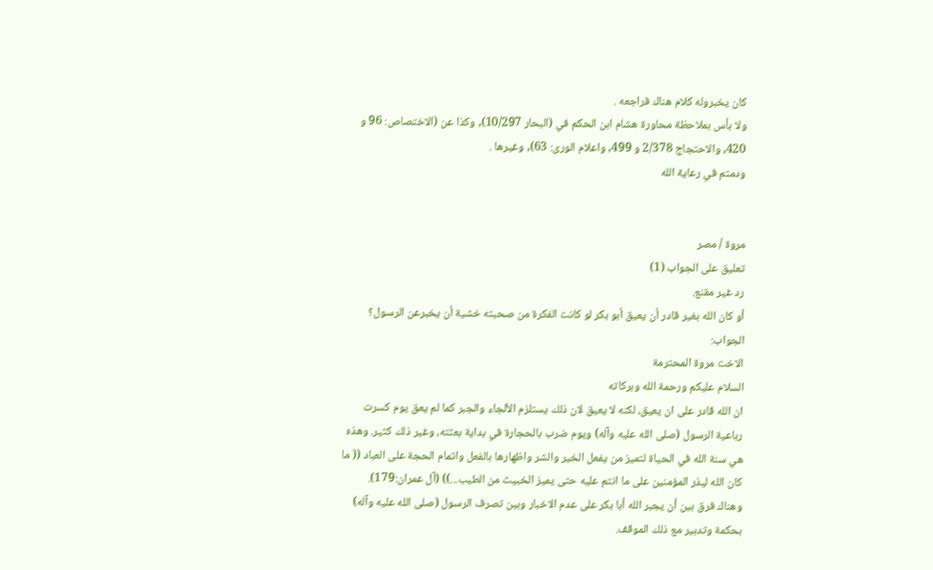كان يخبروله كلام هناك فراجعه .
ولا بأس بملاحظة محاورة هشام ابن الحكم في (البحار 10/297), وكذا عن (الاختصاص: 96 و 420, والاحتجاج 2/378 و 499, واعلام الورى: 63), وغيرها .
ودمتم في رعاية الله


مروة / مصر
تعليق على الجواب (1)
رد غير مقنع.
أو كان الله بغير قادر أن يعيق أبو بكر لو كانت الفكرة من صحبته خشية أن يخبرعن الرسول؟
الجواب:
الاخت مروة المحترمة
السلام عليكم ورحمة الله وبركاته
ان الله قادر على ان يعيق، لكنه لا يعيق لان ذلك يستلزم الألجاء والجبر كما لم يعق يوم كسرت رباعية الرسول (صلى الله عليه وآله) ويوم ضرب بالحجارة في بداية بعثته، وغير ذلك كثير. وهذه هي سنة الله في الحياة لتميز من يفعل الخير والشر واظهارها بالفعل واتمام الحجة على العباد (( ما كان الله ليذر المؤمنين على ما انتم عليه حتى يميز الخبيث من الطيب...)) (آل عمران:179).
وهناك فرق بين أن يجبر الله أبا بكر على عدم الاخبار وبين تصرف الرسول (صلى الله عليه وآله) بحكمة وتدبير مع ذلك الموقف.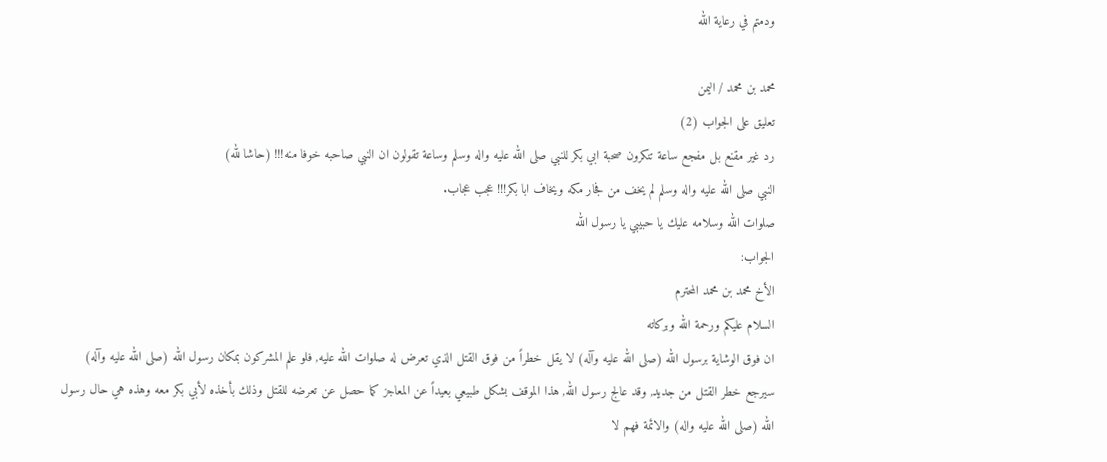ودمتم في رعاية الله

محمد بن محمد / اليمن
تعليق على الجواب (2)
رد غير مقنع بل مفجع ساعة تنكرون صحبة ابي بكر للنبي صلى الله عليه واله وسلم وساعة تقولون ان النبي صاحبه خوفا منه!!! (حاشا لله)
النبي صلى الله عليه واله وسلم لم يخف من فجار مكه ويخاف ابا بكر!!! عجب عجاب.
صلوات الله وسلامه عليك يا حبيبي يا رسول الله
الجواب:
الأخ محمد بن محمد المحترم
السلام عليكم ورحمة الله وبركاته
ان فوق الوشاية برسول الله (صلى الله عليه وآله) لا يقل خطراً من فوق القتل الذي تعرض له صلوات الله عليه, فلو علم المشركون بمكان رسول الله (صلى الله عليه وآله) سيرجع خطر القتل من جديد, وقد عالج رسول الله, هذا الموقف بشكل طبيعي بعيداً عن المعاجز كما حصل عن تعرضه للقتل وذلك بأخذه لأبي بكر معه وهذه هي حال رسول الله (صلى الله عليه واله) والائمة فهم لا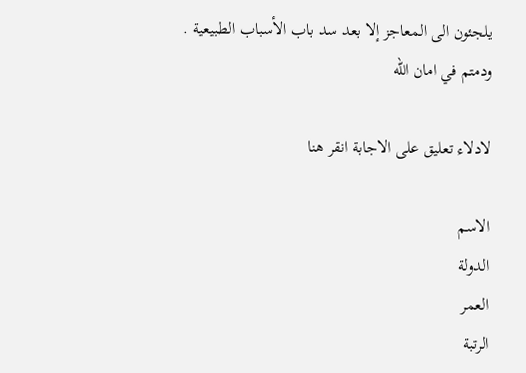يلجئون الى المعاجز إلا بعد سد باب الأسباب الطبيعية .
ودمتم في امان الله

لادلاء تعليق على الاجابة انقر هنا

الاسم
الدولة
العمر
الرتبة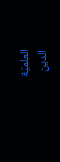العلميّة
الدين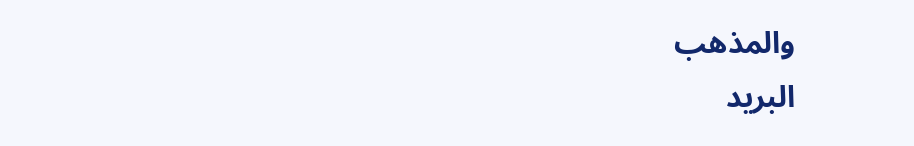والمذهب
البريد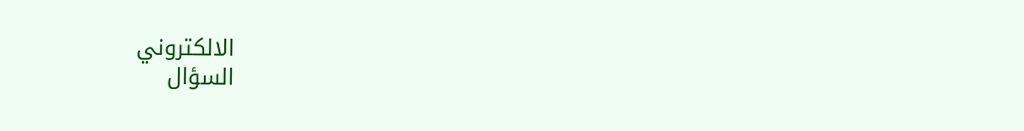الالكتروني
السؤال